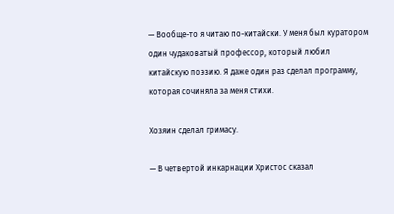— Вообще-то я читаю по-китайски. У меня был куратором один чудаковатый профессор, который любил китайскую поэзию. Я даже один раз сделал программу, которая сочиняла за меня стихи.

Хозяин сделал гримасу.

— В четвертой инкарнации Христос сказал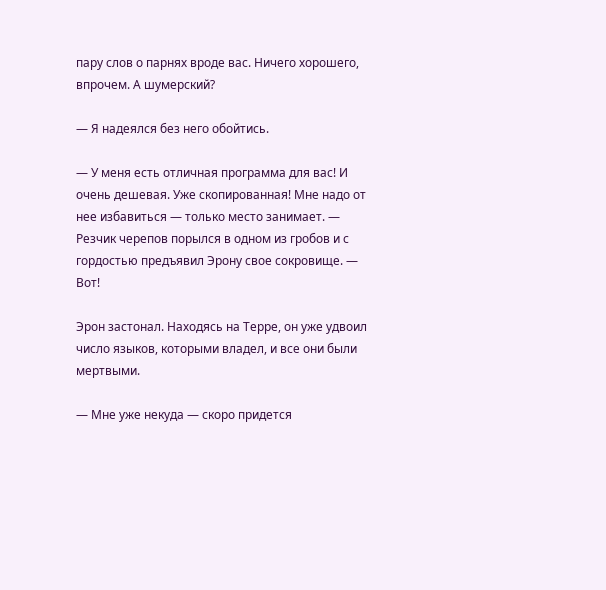пару слов о парнях вроде вас. Ничего хорошего, впрочем. А шумерский?

— Я надеялся без него обойтись.

— У меня есть отличная программа для вас! И очень дешевая. Уже скопированная! Мне надо от нее избавиться — только место занимает. — Резчик черепов порылся в одном из гробов и с гордостью предъявил Эрону свое сокровище. — Вот!

Эрон застонал. Находясь на Терре, он уже удвоил число языков, которыми владел, и все они были мертвыми.

— Мне уже некуда — скоро придется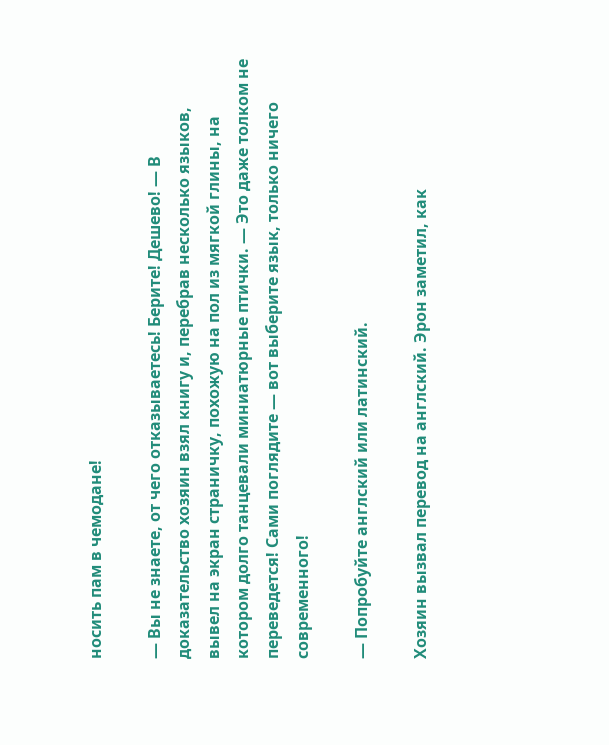носить пам в чемодане!

— Вы не знаете, от чего отказываетесь! Берите! Дешево! — В доказательство хозяин взял книгу и, перебрав несколько языков, вывел на экран страничку, похожую на пол из мягкой глины, на котором долго танцевали миниатюрные птички. — Это даже толком не переведется! Сами поглядите — вот выберите язык, только ничего современного!

— Попробуйте англский или латинский.

Хозяин вызвал перевод на англский. Эрон заметил, как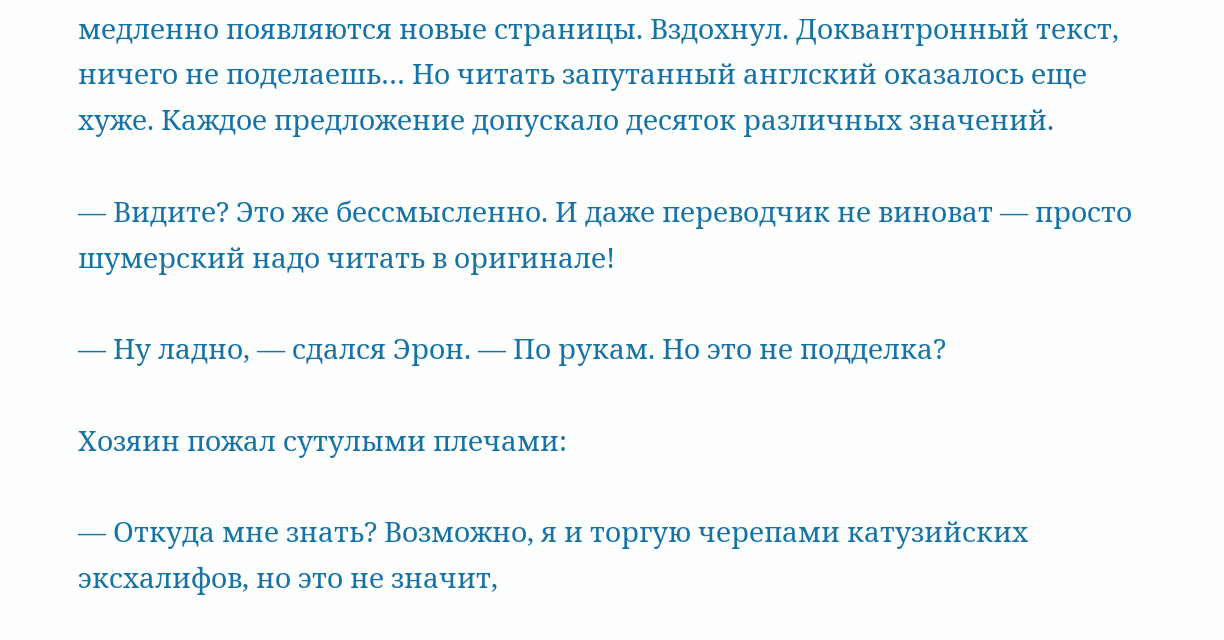медленно появляются новые страницы. Вздохнул. Доквантронный текст, ничего не поделаешь… Но читать запутанный англский оказалось еще хуже. Каждое предложение допускало десяток различных значений.

— Видите? Это же бессмысленно. И даже переводчик не виноват — просто шумерский надо читать в оригинале!

— Ну ладно, — сдался Эрон. — По рукам. Но это не подделка?

Хозяин пожал сутулыми плечами:

— Откуда мне знать? Возможно, я и торгую черепами катузийских эксхалифов, но это не значит,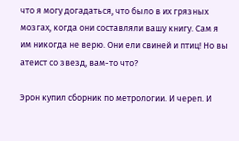что я могу догадаться, что было в их грязных мозгах, когда они составляли вашу книгу. Сам я им никогда не верю. Они ели свиней и птиц! Но вы атеист со звезд, вам-то что?

Эрон купил сборник по метрологии. И череп. И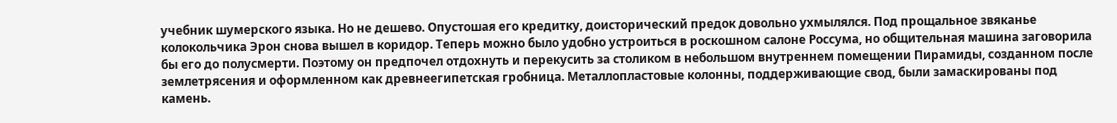учебник шумерского языка. Но не дешево. Опустошая его кредитку, доисторический предок довольно ухмылялся. Под прощальное звяканье колокольчика Эрон снова вышел в коридор. Теперь можно было удобно устроиться в роскошном салоне Россума, но общительная машина заговорила бы его до полусмерти. Поэтому он предпочел отдохнуть и перекусить за столиком в небольшом внутреннем помещении Пирамиды, созданном после землетрясения и оформленном как древнеегипетская гробница. Металлопластовые колонны, поддерживающие свод, были замаскированы под камень.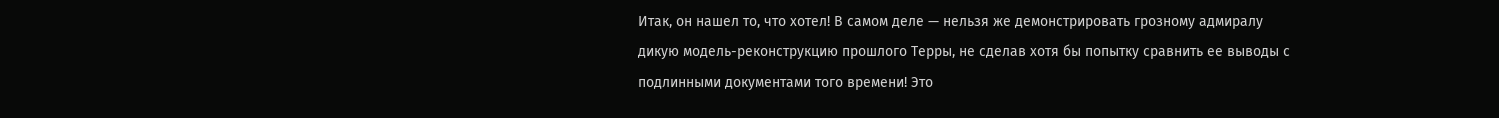Итак, он нашел то, что хотел! В самом деле — нельзя же демонстрировать грозному адмиралу дикую модель-реконструкцию прошлого Терры, не сделав хотя бы попытку сравнить ее выводы с подлинными документами того времени! Это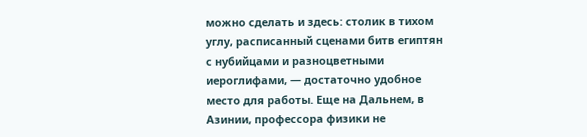можно сделать и здесь: столик в тихом углу, расписанный сценами битв египтян с нубийцами и разноцветными иероглифами, — достаточно удобное место для работы. Еще на Дальнем, в Азинии, профессора физики не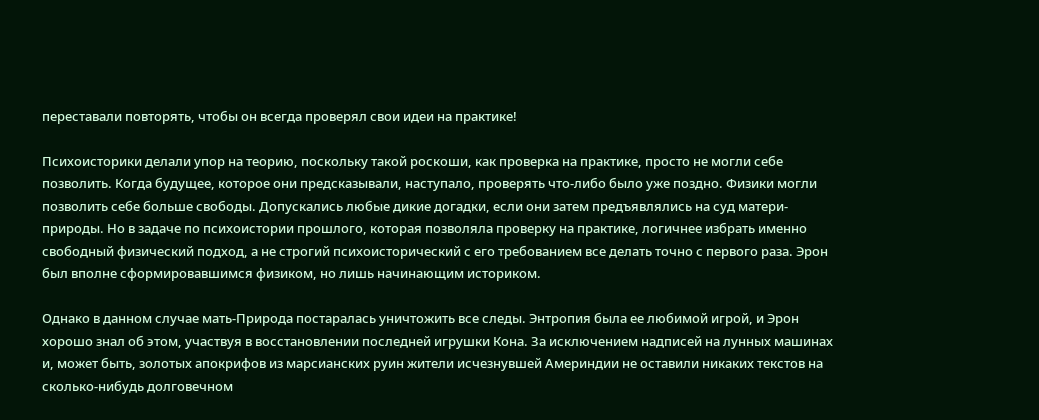переставали повторять, чтобы он всегда проверял свои идеи на практике!

Психоисторики делали упор на теорию, поскольку такой роскоши, как проверка на практике, просто не могли себе позволить. Когда будущее, которое они предсказывали, наступало, проверять что-либо было уже поздно. Физики могли позволить себе больше свободы. Допускались любые дикие догадки, если они затем предъявлялись на суд матери-природы. Но в задаче по психоистории прошлого, которая позволяла проверку на практике, логичнее избрать именно свободный физический подход, а не строгий психоисторический с его требованием все делать точно с первого раза. Эрон был вполне сформировавшимся физиком, но лишь начинающим историком.

Однако в данном случае мать-Природа постаралась уничтожить все следы. Энтропия была ее любимой игрой, и Эрон хорошо знал об этом, участвуя в восстановлении последней игрушки Кона. За исключением надписей на лунных машинах и, может быть, золотых апокрифов из марсианских руин жители исчезнувшей Америндии не оставили никаких текстов на сколько-нибудь долговечном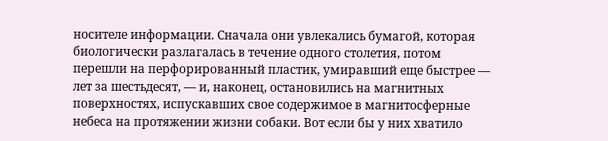носителе информации. Сначала они увлекались бумагой, которая биологически разлагалась в течение одного столетия, потом перешли на перфорированный пластик, умиравший еще быстрее — лет за шестьдесят, — и, наконец, остановились на магнитных поверхностях, испускавших свое содержимое в магнитосферные небеса на протяжении жизни собаки. Вот если бы у них хватило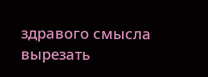здравого смысла вырезать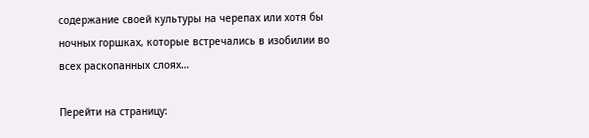содержание своей культуры на черепах или хотя бы ночных горшках, которые встречались в изобилии во всех раскопанных слоях…

Перейти на страницу: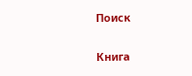Поиск

Книга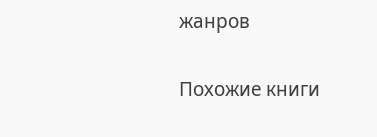жанров

Похожие книги